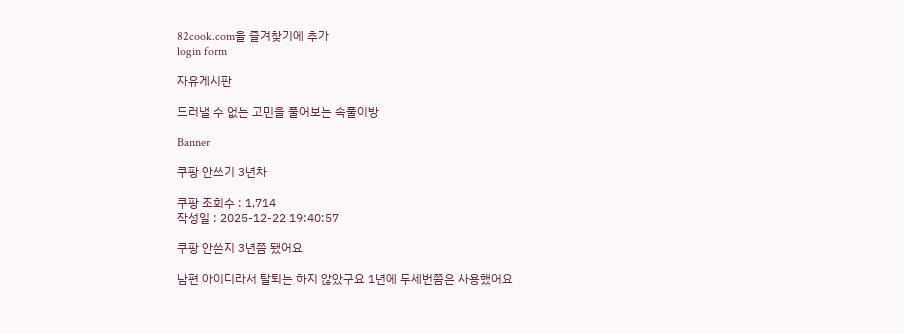82cook.com을 즐겨찾기에 추가
login form

자유게시판

드러낼 수 없는 고민을 풀어보는 속풀이방

Banner

쿠팡 안쓰기 3년차

쿠팡 조회수 : 1,714
작성일 : 2025-12-22 19:40:57

쿠팡 안쓴지 3년쯤 됐어요

남편 아이디라서 탈퇴는 하지 않았구요 1년에 두세번쯤은 사용했어요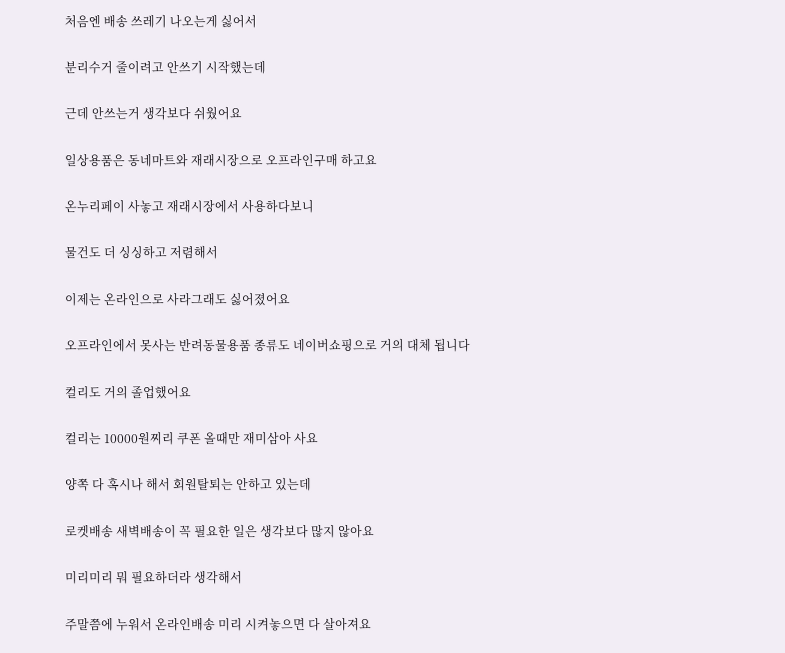처음엔 배송 쓰레기 나오는게 싫어서

분리수거 줄이려고 안쓰기 시작했는데

근데 안쓰는거 생각보다 쉬웠어요

일상용품은 동네마트와 재래시장으로 오프라인구매 하고요

온누리페이 사놓고 재래시장에서 사용하다보니

물건도 더 싱싱하고 저렴해서

이제는 온라인으로 사라그래도 싫어졌어요

오프라인에서 못사는 반려동물용품 종류도 네이버쇼핑으로 거의 대체 됩니다

컬리도 거의 졸업했어요

컬리는 10000원찌리 쿠폰 올때만 재미삼아 사요

양쪽 다 혹시나 해서 회원탈퇴는 안하고 있는데

로켓배송 새벽배송이 꼭 필요한 일은 생각보다 많지 않아요

미리미리 뭐 필요하더라 생각해서

주말쯤에 누워서 온라인배송 미리 시켜놓으면 다 살아져요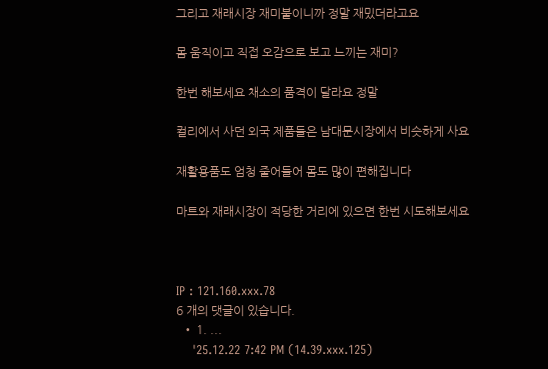그리고 재래시장 재미붙이니까 정말 재밌더라고요

몸 움직이고 직접 오감으로 보고 느끼는 재미?

한번 해보세요 채소의 품격이 달라요 정말

컬리에서 사던 외국 제품들은 남대문시장에서 비슷하게 사요

재활용품도 엄청 줄어들어 몸도 많이 편해집니다

마트와 재래시장이 적당한 거리에 있으면 한번 시도해보세요



IP : 121.160.xxx.78
6 개의 댓글이 있습니다.
  • 1. ...
    '25.12.22 7:42 PM (14.39.xxx.125)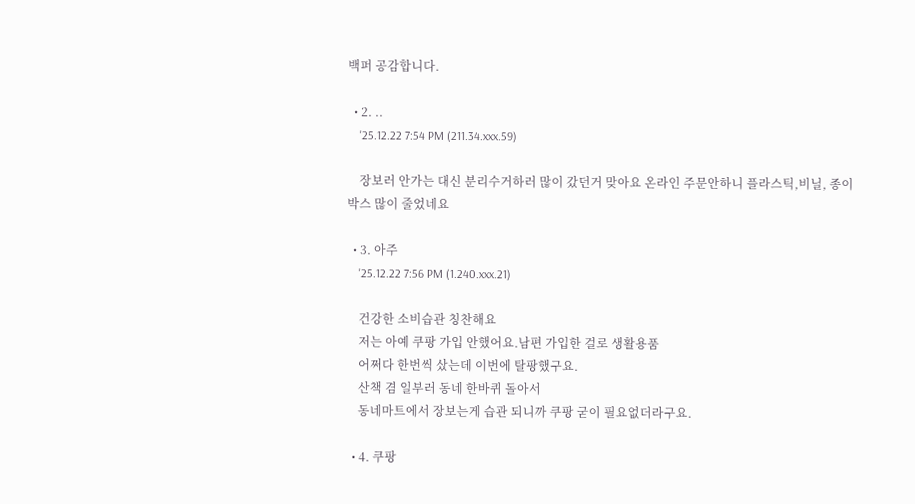백퍼 공감합니다.

  • 2. ..
    '25.12.22 7:54 PM (211.34.xxx.59)

    장보러 안가는 대신 분리수거하러 많이 갔던거 맞아요 온라인 주문안하니 플라스틱,비닐, 종이박스 많이 줄었네요

  • 3. 아주
    '25.12.22 7:56 PM (1.240.xxx.21)

    건강한 소비습관 칭찬해요
    저는 아예 쿠팡 가입 안했어요.남편 가입한 걸로 생활용품
    어쩌다 한번씩 샀는데 이번에 탈팡했구요.
    산책 겸 일부러 동네 한바퀴 돌아서
    동네마트에서 장보는게 습관 되니까 쿠팡 굳이 필요없더라구요.

  • 4. 쿠팡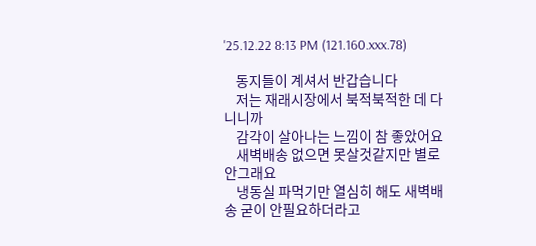'25.12.22 8:13 PM (121.160.xxx.78)

    동지들이 계셔서 반갑습니다
    저는 재래시장에서 북적북적한 데 다니니까
    감각이 살아나는 느낌이 참 좋았어요
    새벽배송 없으면 못살것같지만 별로 안그래요
    냉동실 파먹기만 열심히 해도 새벽배송 굳이 안필요하더라고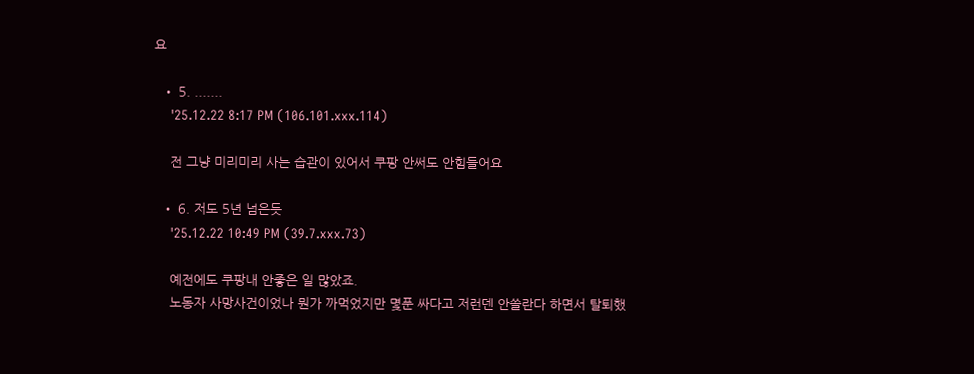요

  • 5. .......
    '25.12.22 8:17 PM (106.101.xxx.114)

    전 그냥 미리미리 사는 습관이 있어서 쿠팡 안써도 안힘들어요

  • 6. 저도 5년 넘은듯
    '25.12.22 10:49 PM (39.7.xxx.73)

    예전에도 쿠팡내 안좋은 일 많았죠.
    노동자 사망사건이었나 뭔가 까먹었지만 몇푼 싸다고 저런덴 안쓸란다 하면서 탈퇴했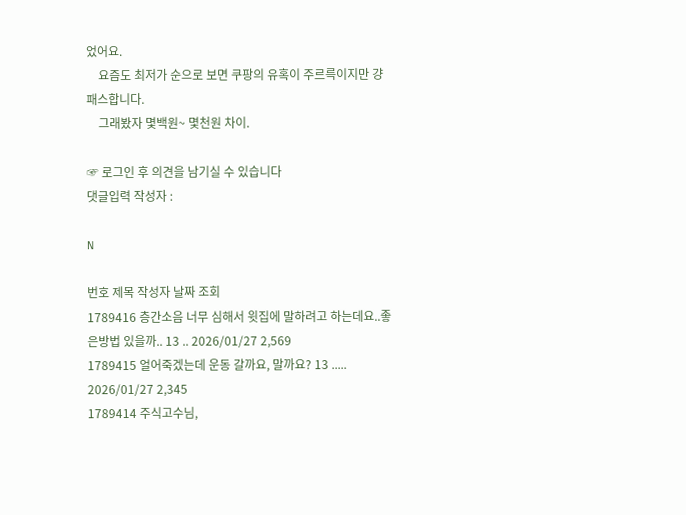었어요.
    요즘도 최저가 순으로 보면 쿠팡의 유혹이 주르륵이지만 걍 패스합니다.
    그래봤자 몇백원~ 몇천원 차이.

☞ 로그인 후 의견을 남기실 수 있습니다
댓글입력 작성자 :

N

번호 제목 작성자 날짜 조회
1789416 층간소음 너무 심해서 윗집에 말하려고 하는데요..좋은방법 있을까.. 13 .. 2026/01/27 2,569
1789415 얼어죽겠는데 운동 갈까요, 말까요? 13 ..... 2026/01/27 2,345
1789414 주식고수님,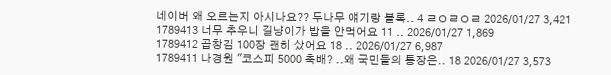네이버 왜 오르는지 아시나요?? 두나무 얘기랑 블록.. 4 ㄹㅇㄹㅇㄹ 2026/01/27 3,421
1789413 너무 추우니 길냥이가 밥을 안먹어요 11 .. 2026/01/27 1,869
1789412 곱창김 100장 괜히 샀어요 18 .. 2026/01/27 6,987
1789411 나경원 "코스피 5000 축배? ..왜 국민들의 통장은.. 18 2026/01/27 3,573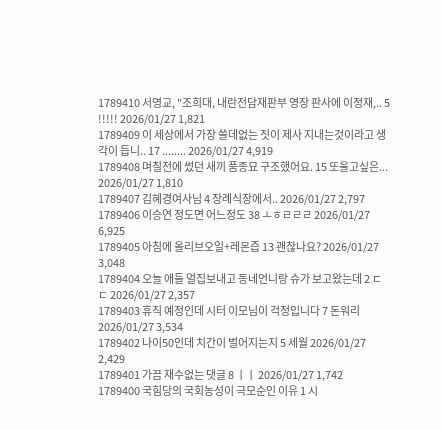1789410 서영교, "조희대, 내란전담재판부 영장 판사에 이정재,.. 5 !!!!! 2026/01/27 1,821
1789409 이 세상에서 가장 쓸데없는 짓이 제사 지내는것이라고 생각이 듭니.. 17 ........ 2026/01/27 4,919
1789408 며칠전에 썼던 새끼 품종묘 구조했어요. 15 또울고싶은... 2026/01/27 1,810
1789407 김혜경여사님 4 장례식장에서.. 2026/01/27 2,797
1789406 이승연 정도면 어느정도 38 ㅗㅎㄹㄹㄹ 2026/01/27 6,925
1789405 아침에 올리브오일+레몬즙 13 괜찮나요? 2026/01/27 3,048
1789404 오늘 애들 얼집보내고 동네언니랑 슈가 보고왔는데 2 ㄷㄷ 2026/01/27 2,357
1789403 휴직 예정인데 시터 이모님이 걱정입니다 7 돈워리 2026/01/27 3,534
1789402 나이50인데 치간이 벌어지는지 5 세월 2026/01/27 2,429
1789401 가끔 재수없는 댓글 8 ㅣㅣ 2026/01/27 1,742
1789400 국힘당의 국회농성이 극모순인 이유 1 시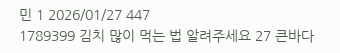민 1 2026/01/27 447
1789399 김치 많이 먹는 법 알려주세요 27 큰바다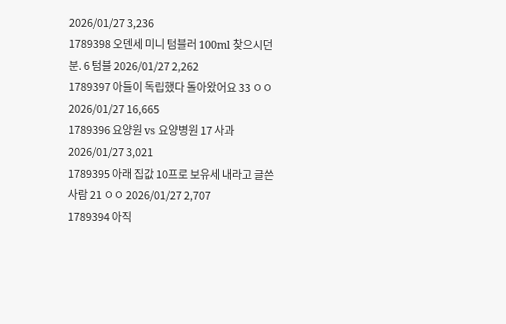2026/01/27 3,236
1789398 오덴세 미니 텀블러 100ml 찾으시던 분. 6 텀블 2026/01/27 2,262
1789397 아들이 독립했다 돌아왔어요 33 ㅇㅇ 2026/01/27 16,665
1789396 요양원 vs 요양병원 17 사과 2026/01/27 3,021
1789395 아래 집값 10프로 보유세 내라고 글쓴 사람 21 ㅇㅇ 2026/01/27 2,707
1789394 아직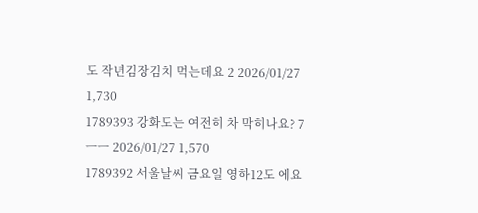도 작년김장김치 먹는데요 2 2026/01/27 1,730
1789393 강화도는 여전히 차 막히나요? 7 ㅡㅡ 2026/01/27 1,570
1789392 서울날씨 금요일 영하12도 에요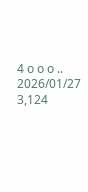4 o o o .. 2026/01/27 3,124